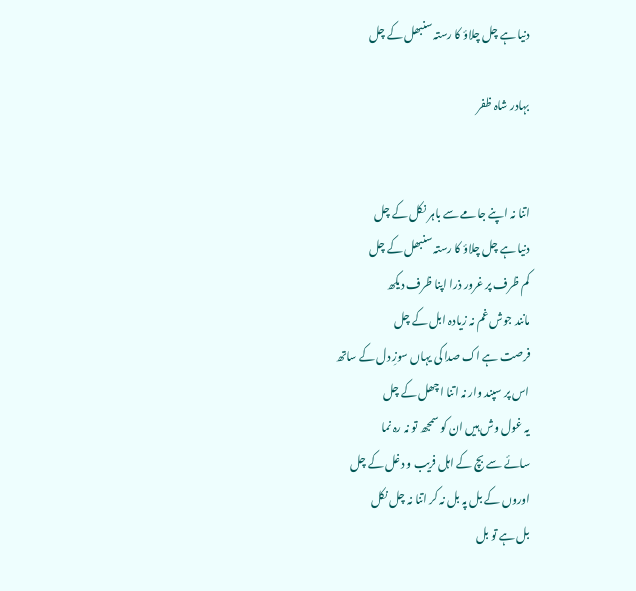دنیا ہے چل چلاؤ کا رستہ سنبھل کے چل

بہادر شاہ ظفر


اتنا نہ اپنے جامے سے باہر نکل کے چل
دنیا ہے چل چلاؤ کا رستہ سنبھل کے چل
کم ظرف پر غرور ذرا اپنا ظرف دیکھ
مانند جوش غم نہ زیادہ ابل کے چل
فرصت ہے اک صدا کی یہاں سوزِ دل کے ساتھ
اس پر سپند وار نہ اتنا اچھل کے چل
یہ غول وش ہیں ان کو سمجھ تو نہ رہ نما
سائے سے بچ کے اہل فریب و دغل کے چل
اوروں کے بل پہ بل نہ کر اتنا نہ چل نکل
بل ہے تو بل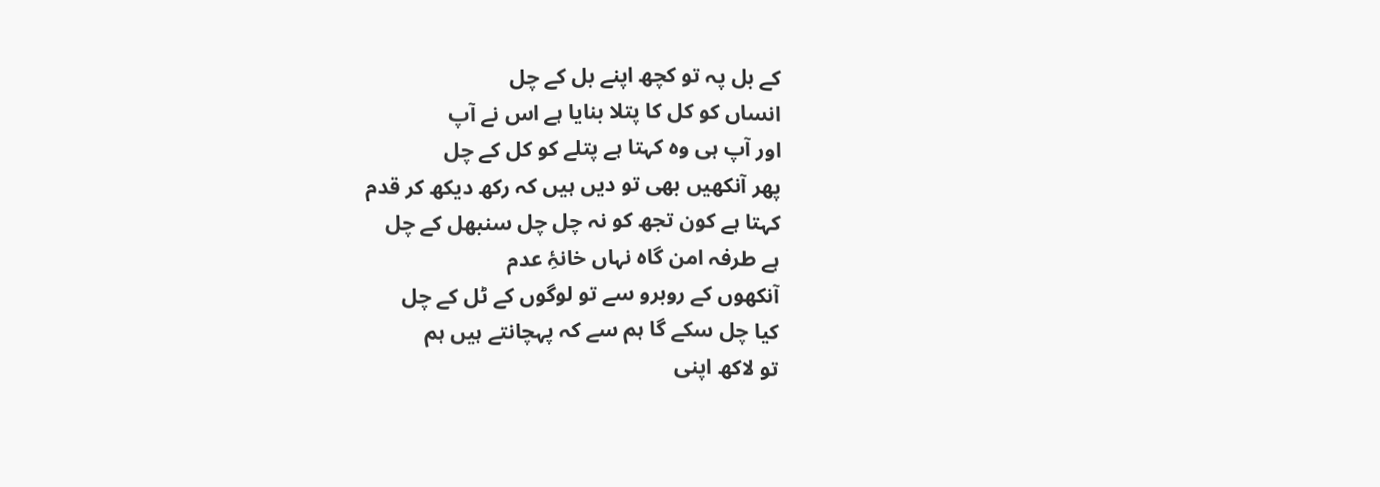کے بل پہ تو کچھ اپنے بل کے چل
انساں کو کل کا پتلا بنایا ہے اس نے آپ
اور آپ ہی وہ کہتا ہے پتلے کو کل کے چل
پھر آنکھیں بھی تو دیں ہیں کہ رکھ دیکھ کر قدم
کہتا ہے کون تجھ کو نہ چل چل سنبھل کے چل
ہے طرفہ امن گاہ نہاں خانۂِ عدم
آنکھوں کے روبرو سے تو لوگوں کے ٹل کے چل
کیا چل سکے گا ہم سے کہ پہچانتے ہیں ہم
تو لاکھ اپنی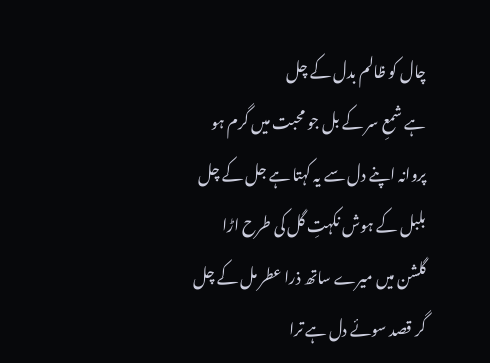چال کو ظالم بدل کے چل
ہے شمعِ سر کے بل جو محبت میں گرم ہو
پروانہ اپنے دل سے یہ کہتا ہے جل کے چل
بلبل کے ہوش نکہتِ گل کی طرح اڑا
گلشن میں میرے ساتھ ذرا عطر مل کے چل
گر قصد سوئے دل ہے ترا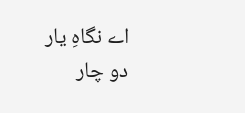اے نگاہِ یار
دو چار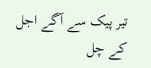تیر پیک سے آگے اجل کے چل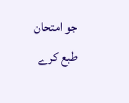جو امتحان طبع کرے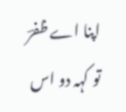اپنا اے ظفرؔ
تو کہہ دو اس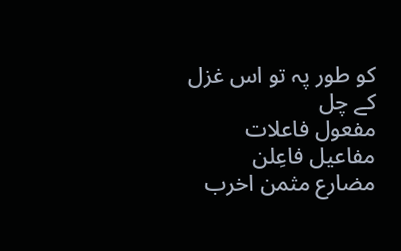کو طور پہ تو اس غزل کے چل
مفعول فاعلات مفاعیل فاعِلن
مضارع مثمن اخرب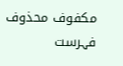مکفوف محذوف
فہرست